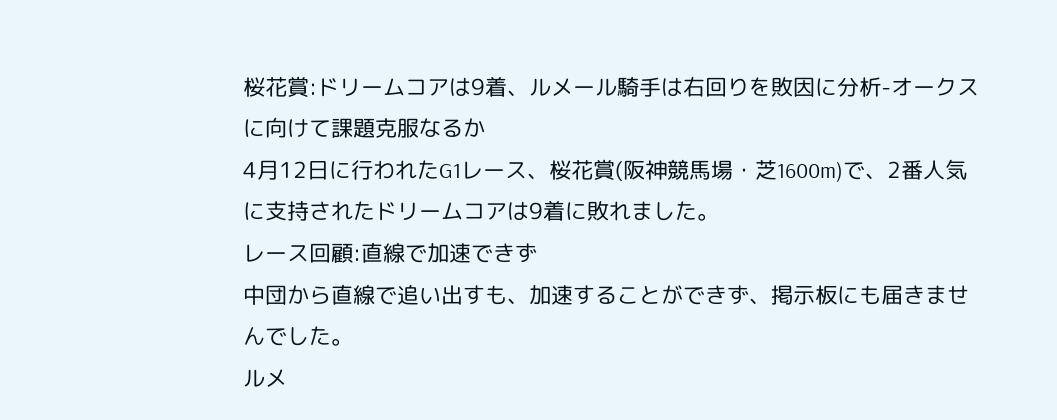桜花賞:ドリームコアは9着、ルメール騎手は右回りを敗因に分析-オークスに向けて課題克服なるか
4月12日に行われたG1レース、桜花賞(阪神競馬場・芝1600m)で、2番人気に支持されたドリームコアは9着に敗れました。
レース回顧:直線で加速できず
中団から直線で追い出すも、加速することができず、掲示板にも届きませんでした。
ルメ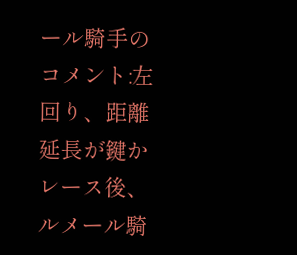ール騎手のコメント:左回り、距離延長が鍵か
レース後、ルメール騎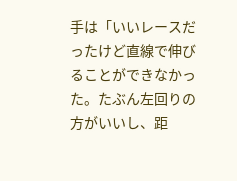手は「いいレースだったけど直線で伸びることができなかった。たぶん左回りの方がいいし、距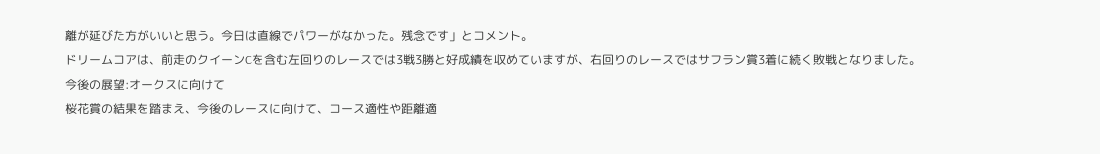離が延びた方がいいと思う。今日は直線でパワーがなかった。残念です」とコメント。
ドリームコアは、前走のクイーンCを含む左回りのレースでは3戦3勝と好成績を収めていますが、右回りのレースではサフラン賞3着に続く敗戦となりました。
今後の展望:オークスに向けて
桜花賞の結果を踏まえ、今後のレースに向けて、コース適性や距離適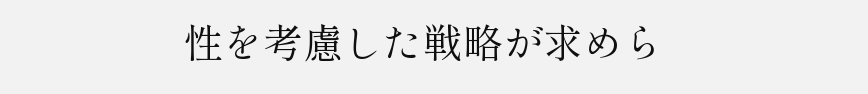性を考慮した戦略が求めら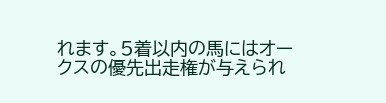れます。5着以内の馬にはオークスの優先出走権が与えられ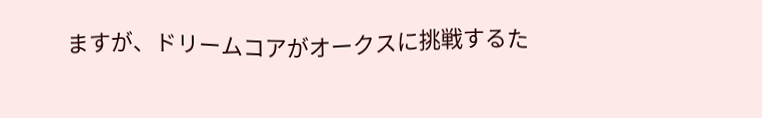ますが、ドリームコアがオークスに挑戦するた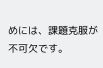めには、課題克服が不可欠です。